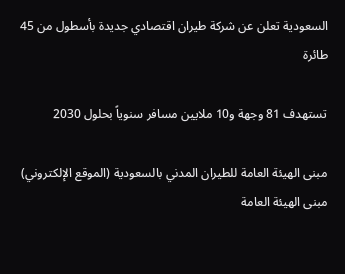السعودية تعلن عن شركة طيران اقتصادي جديدة بأسطول من 45 طائرة

تستهدف 81 وجهة و10 ملايين مسافر سنوياً بحلول 2030

مبنى الهيئة العامة للطيران المدني بالسعودية (الموقع الإلكتروني)
مبنى الهيئة العامة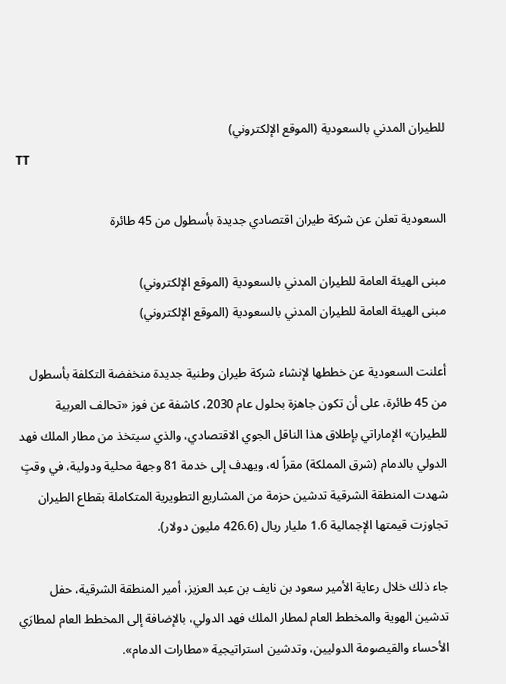للطيران المدني بالسعودية (الموقع الإلكتروني)
TT

السعودية تعلن عن شركة طيران اقتصادي جديدة بأسطول من 45 طائرة

مبنى الهيئة العامة للطيران المدني بالسعودية (الموقع الإلكتروني)
مبنى الهيئة العامة للطيران المدني بالسعودية (الموقع الإلكتروني)

أعلنت السعودية عن خططها لإنشاء شركة طيران وطنية جديدة منخفضة التكلفة بأسطول من 45 طائرة، على أن تكون جاهزة بحلول عام 2030، كاشفة عن فوز «تحالف العربية للطيران» الإماراتي بإطلاق هذا الناقل الجوي الاقتصادي، والذي سيتخذ من مطار الملك فهد الدولي بالدمام (شرق المملكة) مقراً له، ويهدف إلى خدمة 81 وجهة محلية ودولية، في وقتٍ شهدت المنطقة الشرقية تدشين حزمة من المشاريع التطويرية المتكاملة بقطاع الطيران تجاوزت قيمتها الإجمالية 1.6 مليار ريال (426.6 مليون دولار).

جاء ذلك خلال رعاية الأمير سعود بن نايف بن عبد العزيز، أمير المنطقة الشرقية، حفل تدشين الهوية والمخطط العام لمطار الملك فهد الدولي، بالإضافة إلى المخطط العام لمطارَي الأحساء والقيصومة الدوليين، وتدشين استراتيجية «مطارات الدمام».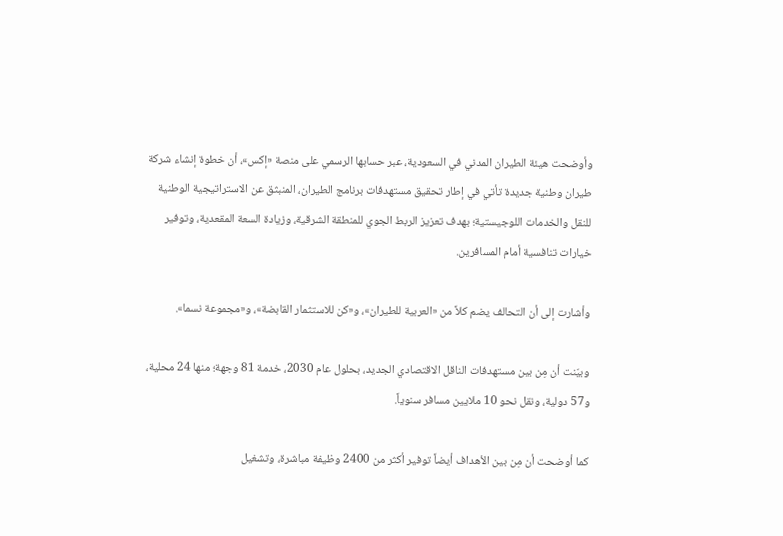وأوضحت هيئة الطيران المدني في السعودية، عبر حسابها الرسمي على منصة «إكس»، أن خطوة إنشاء شركة طيران وطنية جديدة تأتي في إطار تحقيق مستهدفات برنامج الطيران، المنبثق عن الاستراتيجية الوطنية للنقل والخدمات اللوجيستية؛ بهدف تعزيز الربط الجوي للمنطقة الشرقية، وزيادة السعة المقعدية، وتوفير خيارات تنافسية أمام المسافرين.

وأشارت إلى أن التحالف يضم كلاً من «العربية للطيران»، و«كن للاستثمار القابضة»، و«مجموعة نسما».

وبيّنت أن مِن بين مستهدفات الناقل الاقتصادي الجديد، بحلول عام 2030، خدمة 81 وجهة؛ منها 24 محلية، و57 دولية، ونقل نحو 10 ملايين مسافر سنوياً.

كما أوضحت أن مِن بين الأهداف أيضاً توفير أكثر من 2400 وظيفة مباشرة، وتشغيل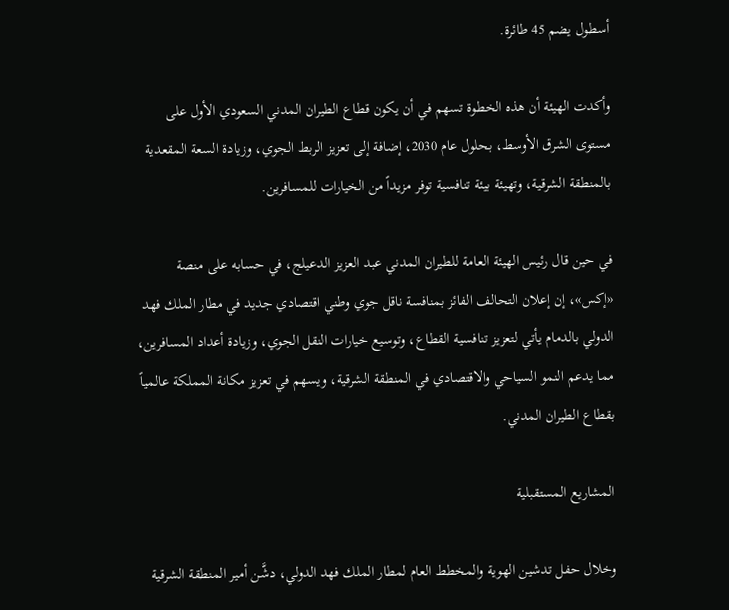أسطول يضم 45 طائرة.

وأكدت الهيئة أن هذه الخطوة تسهم في أن يكون قطاع الطيران المدني السعودي الأول على مستوى الشرق الأوسط، بحلول عام 2030، إضافة إلى تعزيز الربط الجوي، وزيادة السعة المقعدية بالمنطقة الشرقية، وتهيئة بيئة تنافسية توفر مزيداً من الخيارات للمسافرين.

في حين قال رئيس الهيئة العامة للطيران المدني عبد العزيز الدعيلج، في حسابه على منصة «إكس»، إن إعلان التحالف الفائز بمنافسة ناقل جوي وطني اقتصادي جديد في مطار الملك فهد الدولي بالدمام يأتي لتعزيز تنافسية القطاع، وتوسيع خيارات النقل الجوي، وزيادة أعداد المسافرين، مما يدعم النمو السياحي والاقتصادي في المنطقة الشرقية، ويسهم في تعزيز مكانة المملكة عالمياً بقطاع الطيران المدني.

المشاريع المستقبلية

وخلال حفل تدشين الهوية والمخطط العام لمطار الملك فهد الدولي، دشَّن أمير المنطقة الشرقية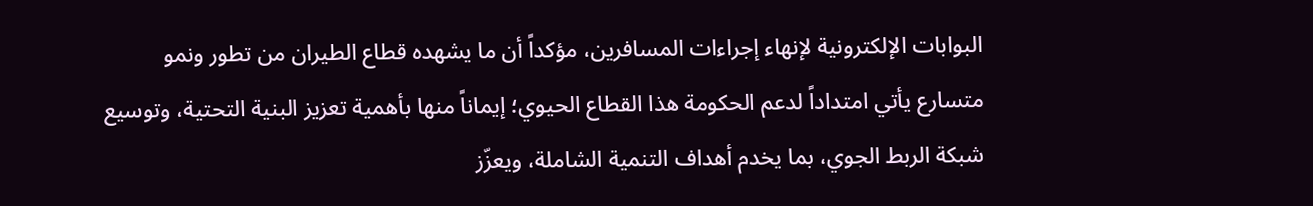البوابات الإلكترونية لإنهاء إجراءات المسافرين، مؤكداً أن ما يشهده قطاع الطيران من تطور ونمو متسارع يأتي امتداداً لدعم الحكومة هذا القطاع الحيوي؛ إيماناً منها بأهمية تعزيز البنية التحتية، وتوسيع شبكة الربط الجوي، بما يخدم أهداف التنمية الشاملة، ويعزّز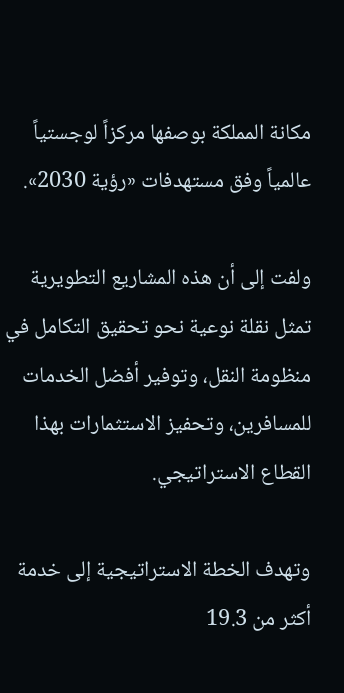مكانة المملكة بوصفها مركزاً لوجستياً عالمياً وفق مستهدفات «رؤية 2030».

ولفت إلى أن هذه المشاريع التطويرية تمثل نقلة نوعية نحو تحقيق التكامل في منظومة النقل، وتوفير أفضل الخدمات للمسافرين، وتحفيز الاستثمارات بهذا القطاع الاستراتيجي.

وتهدف الخطة الاستراتيجية إلى خدمة أكثر من 19.3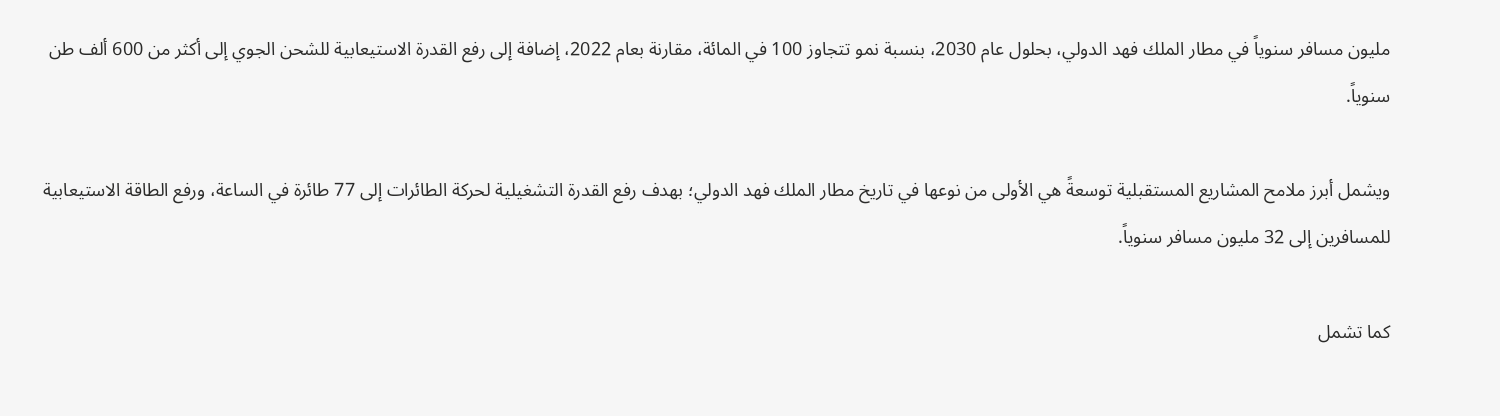مليون مسافر سنوياً في مطار الملك فهد الدولي، بحلول عام 2030، بنسبة نمو تتجاوز 100 في المائة، مقارنة بعام 2022، إضافة إلى رفع القدرة الاستيعابية للشحن الجوي إلى أكثر من 600 ألف طن سنوياً.

ويشمل أبرز ملامح المشاريع المستقبلية توسعةً هي الأولى من نوعها في تاريخ مطار الملك فهد الدولي؛ بهدف رفع القدرة التشغيلية لحركة الطائرات إلى 77 طائرة في الساعة، ورفع الطاقة الاستيعابية للمسافرين إلى 32 مليون مسافر سنوياً.

كما تشمل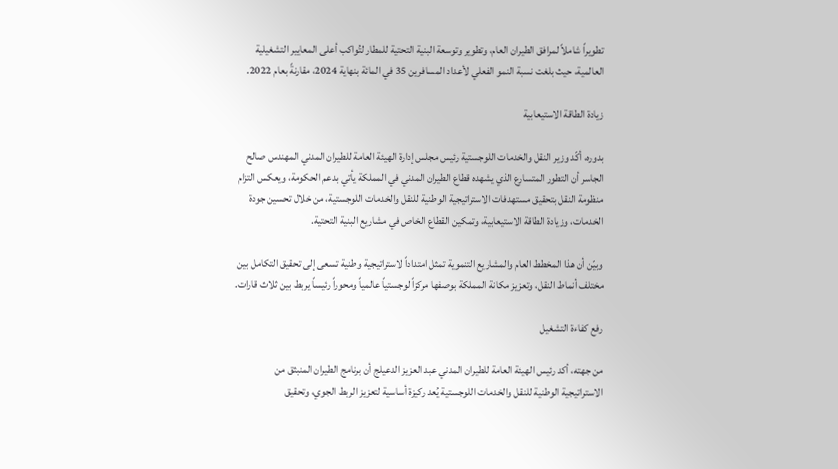تطويراً شاملاً لمرافق الطيران العام، وتطوير وتوسعة البنية التحتية للمطار لتُواكب أعلى المعايير التشغيلية العالمية، حيث بلغت نسبة النمو الفعلي لأعداد المسافرين 35 في المائة بنهاية 2024، مقارنةً بعام 2022.

زيادة الطاقة الاستيعابية

بدوره، أكّد وزير النقل والخدمات اللوجستية رئيس مجلس إدارة الهيئة العامة للطيران المدني المهندس صالح الجاسر أن التطور المتسارع الذي يشهده قطاع الطيران المدني في المملكة يأتي بدعم الحكومة، ويعكس التزام منظومة النقل بتحقيق مستهدفات الاستراتيجية الوطنية للنقل والخدمات اللوجستية، من خلال تحسين جودة الخدمات، وزيادة الطاقة الاستيعابية، وتمكين القطاع الخاص في مشاريع البنية التحتية.

وبيّن أن هذا المخطط العام والمشاريع التنموية تمثل امتداداً لاستراتيجية وطنية تسعى إلى تحقيق التكامل بين مختلف أنماط النقل، وتعزيز مكانة المملكة بوصفها مركزاً لوجستياً عالمياً ومحوراً رئيساً يربط بين ثلاث قارات.

رفع كفاءة التشغيل

من جهته، أكد رئيس الهيئة العامة للطيران المدني عبد العزيز الدعيلج أن برنامج الطيران المنبثق من الاستراتيجية الوطنية للنقل والخدمات اللوجستية يُعد ركيزة أساسية لتعزيز الربط الجوي، وتحقيق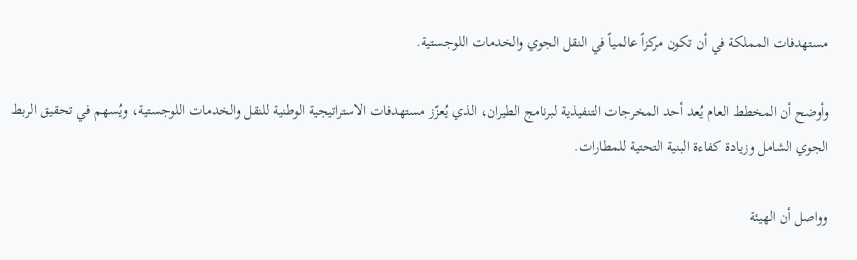مستهدفات المملكة في أن تكون مركزاً عالمياً في النقل الجوي والخدمات اللوجستية.

وأوضح أن المخطط العام يُعد أحد المخرجات التنفيذية لبرنامج الطيران، الذي يُعزّز مستهدفات الاستراتيجية الوطنية للنقل والخدمات اللوجستية، ويُسهم في تحقيق الربط الجوي الشامل وزيادة كفاءة البنية التحتية للمطارات.

وواصل أن الهيئة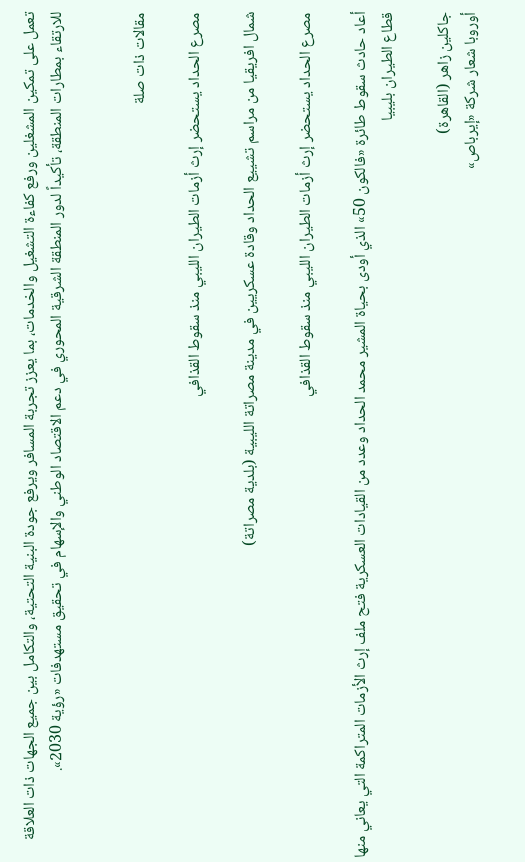تعمل على تمكين المشغلين ورفع كفاءة التشغيل والخدمات، بما يعزز تجربة المسافر ويرفع جودة البنية التحتية، والتكامل بين جميع الجهات ذات العلاقة للارتقاء بمطارات المنطقة، تأكيداً لدور المنطقة الشرقية المحوري في دعم الاقتصاد الوطني والإسهام في تحقيق مستهدفات «رؤية 2030».


مقالات ذات صلة

مصرع الحداد يستحضر إرث أزمات الطيران الليبي منذ سقوط القذافي

شمال افريقيا من مراسم تشييع الحداد وقادة عسكريين في مدينة مصراتة الليبية (بلدية مصراتة)

مصرع الحداد يستحضر إرث أزمات الطيران الليبي منذ سقوط القذافي

أعاد حادث سقوط طائرة «فالكون 50» الذي أودى بحياة المشير محمد الحداد وعدد من القيادات العسكرية فتح ملف إرث الأزمات المتراكمة التي يعاني منها قطاع الطيران بليبيا

جاكلين زاهر (القاهرة)
أوروبا شعار شركة «إيرباص»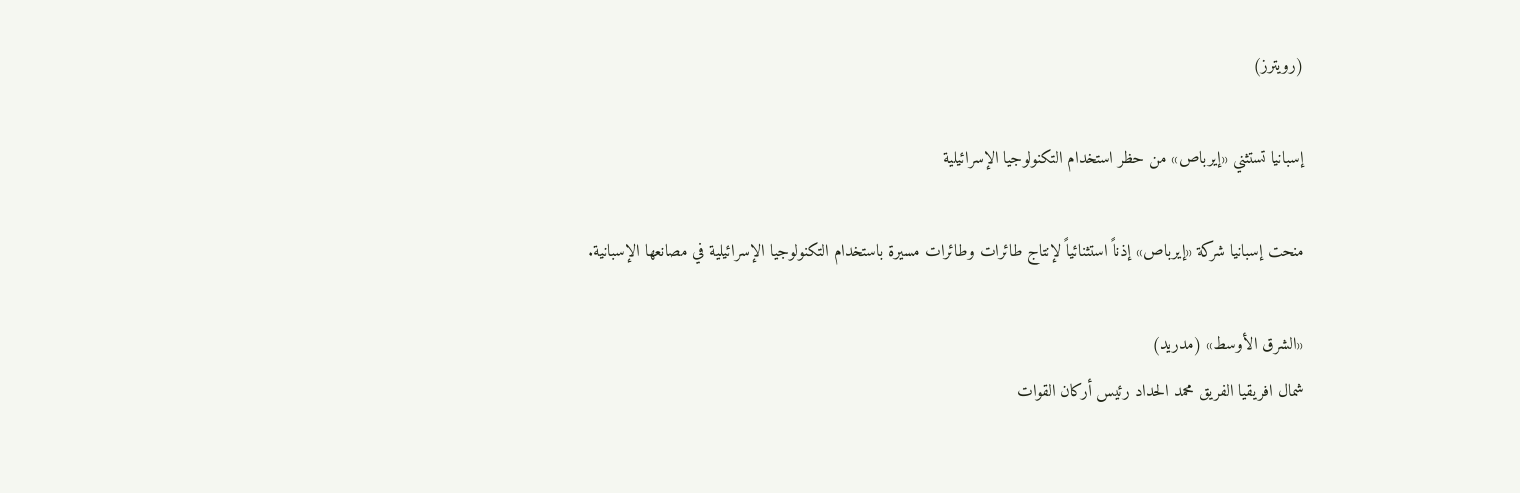(رويترز)

إسبانيا تستثني «إيرباص» من حظر استخدام التكنولوجيا الإسرائيلية

منحت إسبانيا شركة «إيرباص» إذناً استثنائياً لإنتاج طائرات وطائرات مسيرة باستخدام التكنولوجيا الإسرائيلية في مصانعها الإسبانية.

«الشرق الأوسط» (مدريد)
شمال افريقيا الفريق محمد الحداد رئيس أركان القوات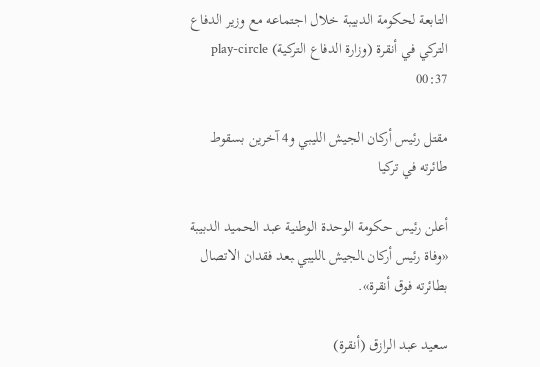التابعة لحكومة الدبيبة خلال اجتماعه مع وزير الدفاع التركي في أنقرة (وزارة الدفاع التركية) play-circle 00:37

مقتل رئيس أركان الجيش الليبي و4 آخرين بسقوط طائرته في تركيا

أعلن رئيس ‌حكومة ‌الوحدة ‌الوطنية عبد الحميد الدبيبة «وفاة رئيس ‌أركان ‍الجيش ‍الليبي ‍بعد فقدان الاتصال بطائرته ‌فوق ‌أنقرة».

سعيد عبد الرازق (أنقرة)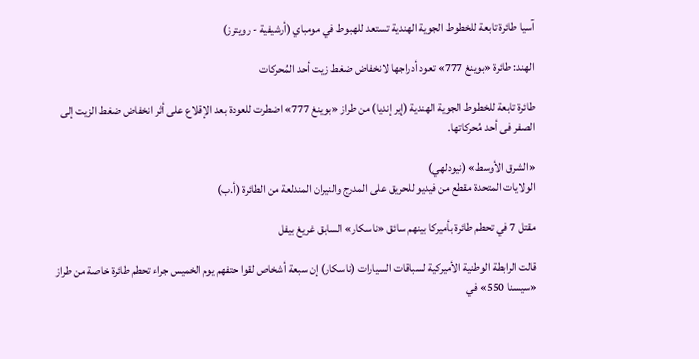آسيا طائرة تابعة للخطوط ‌الجوية الهندية تستعد للهبوط في مومباي (أرشيفية - رويترز)

الهند: طائرة «بوينغ 777» تعود أدراجها لانخفاض ضغط زيت أحد المُحركات

طائرة تابعة للخطوط ‌الجوية الهندية (إير إنديا) من طراز «بوينغ 777» اضطرت للعودة ‌بعد الإقلاع على أثر انخفاض ضغط الزيت إلى الصفر فى أحد مُحركاتها.

«الشرق الأوسط» (نيودلهي)
الولايات المتحدة مقطع من فيديو للحريق على المدرج والنيران المندلعة من الطائرة (أ.ب)

مقتل 7 في تحطم طائرة بأميركا بينهم سائق «ناسكار» السابق غريغ بيفل

قالت الرابطة الوطنية الأميركية لسباقات السيارات (ناسكار) إن سبعة أشخاص لقوا حتفهم يوم الخميس جراء تحطم طائرة خاصة من طراز «سيسنا 550» في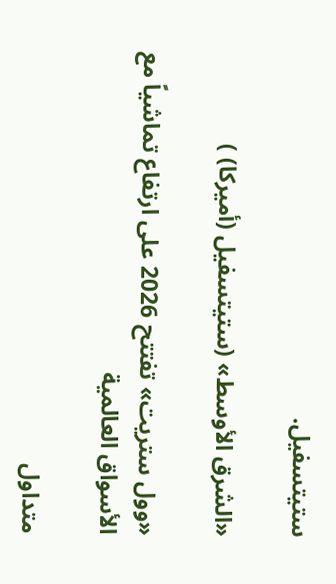ستيتسفيل.

«الشرق الأوسط» (ستيتسفيل (أميركا) )

«وول ستريت» تفتتح 2026 على ارتفاع تماشياً مع الأسواق العالمية

متداول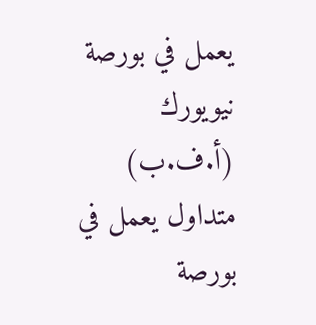يعمل في بورصة نيويورك (أ.ف.ب)
متداول يعمل في بورصة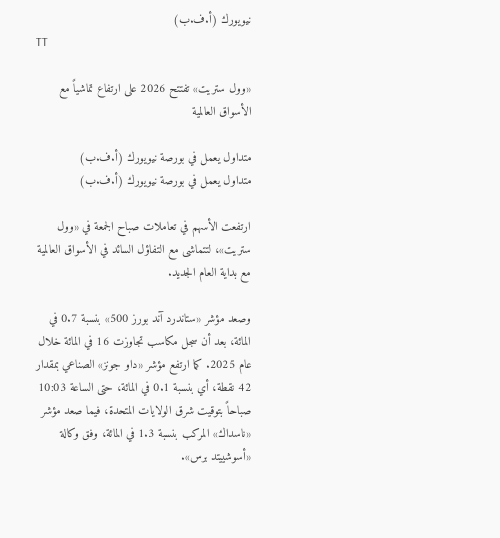نيويورك (أ.ف.ب)
TT

«وول ستريت» تفتتح 2026 على ارتفاع تماشياً مع الأسواق العالمية

متداول يعمل في بورصة نيويورك (أ.ف.ب)
متداول يعمل في بورصة نيويورك (أ.ف.ب)

ارتفعت الأسهم في تعاملات صباح الجمعة في «وول ستريت»، لتتماشى مع التفاؤل السائد في الأسواق العالمية مع بداية العام الجديد.

وصعد مؤشر «ستاندرد آند بورز 500» بنسبة 0.7 في المائة، بعد أن سجل مكاسب تجاوزت 16 في المائة خلال عام 2025. كما ارتفع مؤشر «داو جونز» الصناعي بمقدار 42 نقطة، أي بنسبة 0.1 في المائة، حتى الساعة 10:03 صباحاً بتوقيت شرق الولايات المتحدة، فيما صعد مؤشر «ناسداك» المركب بنسبة 1.3 في المائة، وفق وكالة «أسوشييتد برس».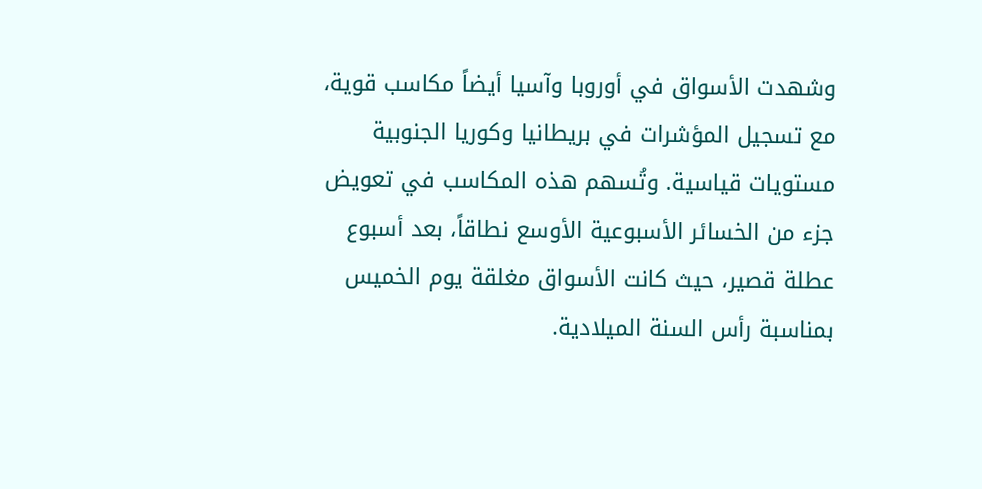وشهدت الأسواق في أوروبا وآسيا أيضاً مكاسب قوية، مع تسجيل المؤشرات في بريطانيا وكوريا الجنوبية مستويات قياسية. وتُسهم هذه المكاسب في تعويض جزء من الخسائر الأسبوعية الأوسع نطاقاً، بعد أسبوع عطلة قصير، حيث كانت الأسواق مغلقة يوم الخميس بمناسبة رأس السنة الميلادية.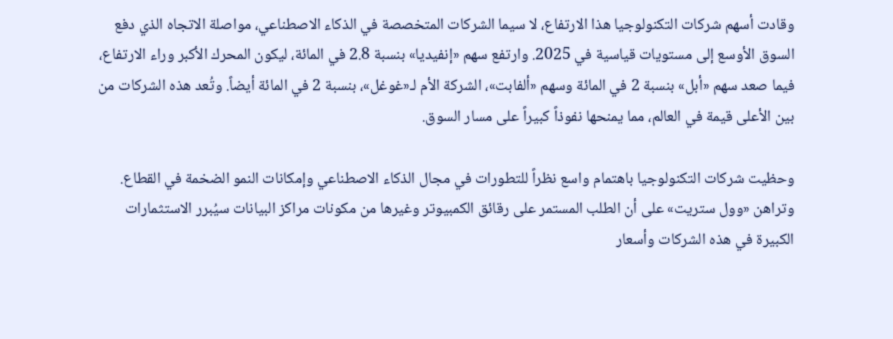وقادت أسهم شركات التكنولوجيا هذا الارتفاع، لا سيما الشركات المتخصصة في الذكاء الاصطناعي، مواصلة الاتجاه الذي دفع السوق الأوسع إلى مستويات قياسية في 2025. وارتفع سهم «إنفيديا» بنسبة 2.8 في المائة، ليكون المحرك الأكبر وراء الارتفاع، فيما صعد سهم «أبل» بنسبة 2 في المائة وسهم «ألفابت»، الشركة الأم لـ«غوغل»، بنسبة 2 في المائة أيضاً. وتُعد هذه الشركات من بين الأعلى قيمة في العالم، مما يمنحها نفوذاً كبيراً على مسار السوق.

وحظيت شركات التكنولوجيا باهتمام واسع نظراً للتطورات في مجال الذكاء الاصطناعي وإمكانات النمو الضخمة في القطاع. وتراهن «وول ستريت» على أن الطلب المستمر على رقائق الكمبيوتر وغيرها من مكونات مراكز البيانات سيُبرر الاستثمارات الكبيرة في هذه الشركات وأسعار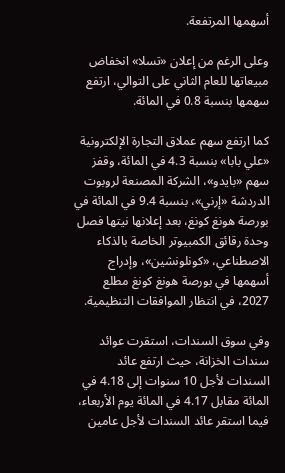أسهمها المرتفعة.

وعلى الرغم من إعلان «تسلا» انخفاض مبيعاتها للعام الثاني على التوالي، ارتفع سهمها بنسبة 0.8 في المائة.

كما ارتفع سهم عملاق التجارة الإلكترونية «علي بابا» بنسبة 4.3 في المائة، وقفز سهم «بايدو»، الشركة المصنعة لروبوت الدردشة «إرني»، بنسبة 9.4 في المائة في بورصة هونغ كونغ، بعد إعلانها نيتها فصل وحدة رقائق الكمبيوتر الخاصة بالذكاء الاصطناعي، «كونلونشين»، وإدراج أسهمها في بورصة هونغ كونغ مطلع 2027، في انتظار الموافقات التنظيمية.

وفي سوق السندات، استقرت عوائد سندات الخزانة، حيث ارتفع عائد السندات لأجل 10 سنوات إلى 4.18 في المائة مقابل 4.17 في المائة يوم الأربعاء، فيما استقر عائد السندات لأجل عامين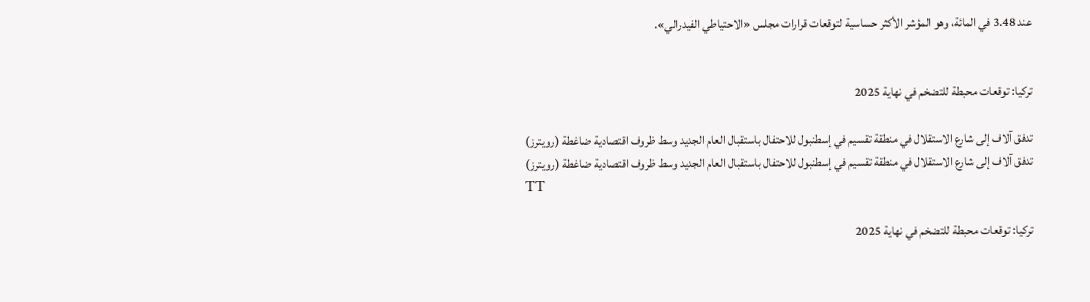عند 3.48 في المائة، وهو المؤشر الأكثر حساسية لتوقعات قرارات مجلس «الاحتياطي الفيدرالي».


تركيا: توقعات محبطة للتضخم في نهاية 2025

تدفق آلاف إلى شارع الاستقلال في منطقة تقسيم في إسطنبول للاحتفال باستقبال العام الجديد وسط ظروف اقتصادية ضاغطة (رويترز)
تدفق آلاف إلى شارع الاستقلال في منطقة تقسيم في إسطنبول للاحتفال باستقبال العام الجديد وسط ظروف اقتصادية ضاغطة (رويترز)
TT

تركيا: توقعات محبطة للتضخم في نهاية 2025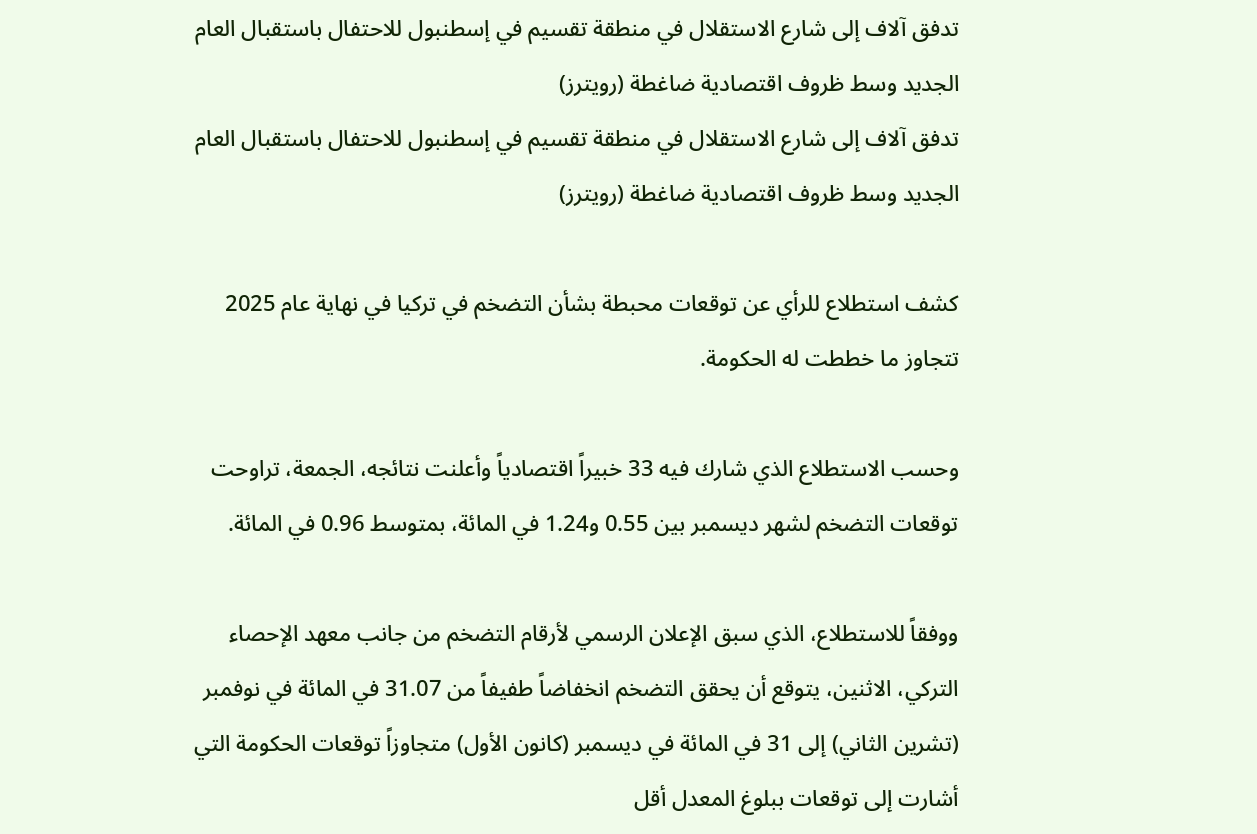تدفق آلاف إلى شارع الاستقلال في منطقة تقسيم في إسطنبول للاحتفال باستقبال العام الجديد وسط ظروف اقتصادية ضاغطة (رويترز)
تدفق آلاف إلى شارع الاستقلال في منطقة تقسيم في إسطنبول للاحتفال باستقبال العام الجديد وسط ظروف اقتصادية ضاغطة (رويترز)

كشف استطلاع للرأي عن توقعات محبطة بشأن التضخم في تركيا في نهاية عام 2025 تتجاوز ما خططت له الحكومة.

وحسب الاستطلاع الذي شارك فيه 33 خبيراً اقتصادياً وأعلنت نتائجه، الجمعة، تراوحت توقعات التضخم لشهر ديسمبر بين 0.55 و1.24 في المائة، بمتوسط 0.96 في المائة.

ووفقاً للاستطلاع، الذي سبق الإعلان الرسمي لأرقام التضخم من جانب معهد الإحصاء التركي، الاثنين، يتوقع أن يحقق التضخم انخفاضاً طفيفاً من 31.07 في المائة في نوفمبر (تشرين الثاني) إلى 31 في المائة في ديسمبر (كانون الأول) متجاوزاً توقعات الحكومة التي أشارت إلى توقعات ببلوغ المعدل أقل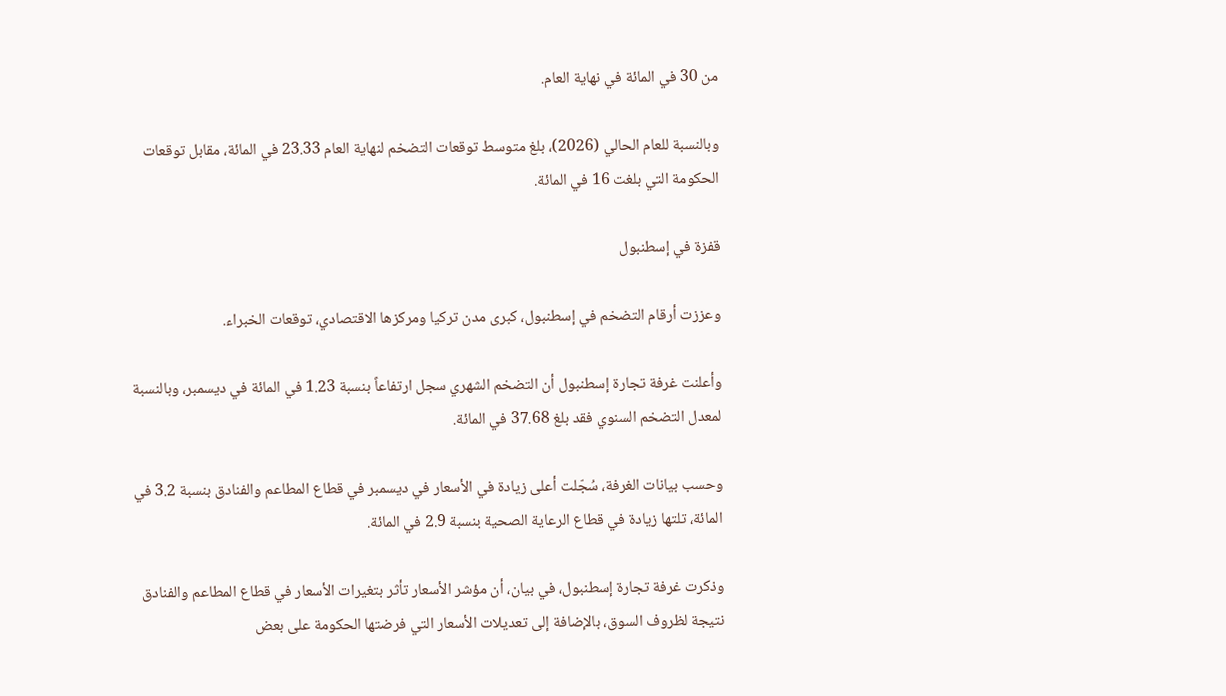من 30 في المائة في نهاية العام.

وبالنسبة للعام الحالي (2026)، بلغ متوسط توقعات التضخم لنهاية العام 23.33 في المائة، مقابل توقعات الحكومة التي بلغت 16 في المائة.

قفزة في إسطنبول

وعززت أرقام التضخم في إسطنبول، كبرى مدن تركيا ومركزها الاقتصادي، توقعات الخبراء.

وأعلنت غرفة تجارة إسطنبول أن التضخم الشهري سجل ارتفاعاً بنسبة 1.23 في المائة في ديسمبر، وبالنسبة لمعدل التضخم السنوي فقد بلغ 37.68 في المائة.

وحسب بيانات الغرفة، سُجّلت أعلى زيادة في الأسعار في ديسمبر في قطاع المطاعم والفنادق بنسبة 3.2 في المائة، تلتها زيادة في قطاع الرعاية الصحية بنسبة 2.9 في المائة.

وذكرت غرفة تجارة إسطنبول، في بيان، أن مؤشر الأسعار تأثر بتغيرات الأسعار في قطاع المطاعم والفنادق نتيجة لظروف السوق، بالإضافة إلى تعديلات الأسعار التي فرضتها الحكومة على بعض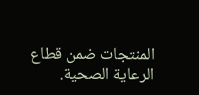المنتجات ضمن قطاع الرعاية الصحية.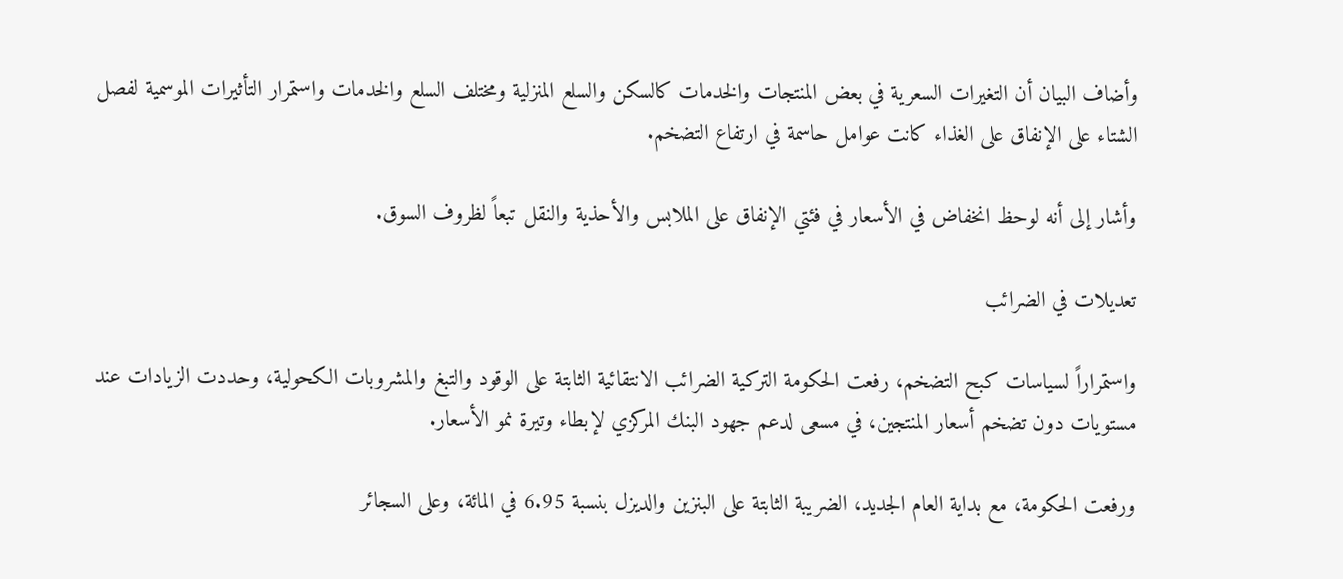وأضاف البيان أن التغيرات السعرية في بعض المنتجات والخدمات كالسكن والسلع المنزلية ومختلف السلع والخدمات واستمرار التأثيرات الموسمية لفصل الشتاء على الإنفاق على الغذاء كانت عوامل حاسمة في ارتفاع التضخم.

وأشار إلى أنه لوحظ انخفاض في الأسعار في فئتي الإنفاق على الملابس والأحذية والنقل تبعاً لظروف السوق.

تعديلات في الضرائب

واستمراراً لسياسات كبح التضخم، رفعت الحكومة التركية الضرائب الانتقائية الثابتة على الوقود والتبغ والمشروبات الكحولية، وحددت الزيادات عند مستويات دون تضخم أسعار المنتجين، في مسعى لدعم جهود البنك المركزي لإبطاء وتيرة نمو الأسعار.

ورفعت الحكومة، مع بداية العام الجديد، الضريبة الثابتة على البنزين والديزل بنسبة 6.95 في المائة، وعلى السجائر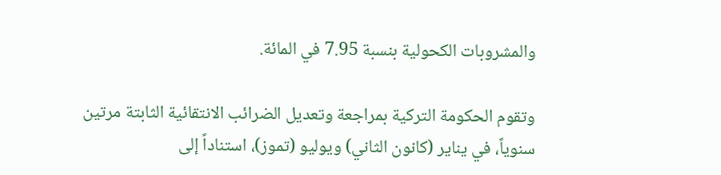والمشروبات الكحولية بنسبة 7.95 في المائة.

وتقوم الحكومة التركية بمراجعة وتعديل الضرائب الانتقائية الثابتة مرتين سنوياً، في يناير (كانون الثاني) ويوليو (تموز)، استناداً إلى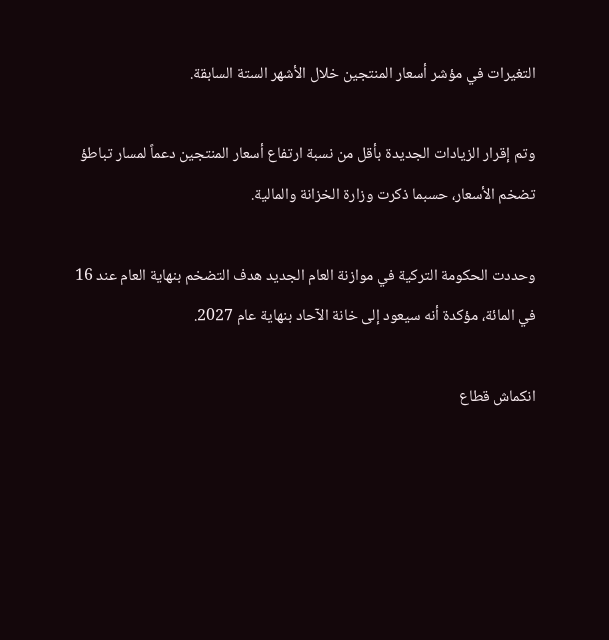التغيرات في مؤشر أسعار المنتجين خلال الأشهر الستة السابقة.

وتم إقرار الزيادات الجديدة بأقل من نسبة ارتفاع أسعار المنتجين دعماً لمسار تباطؤ تضخم الأسعار، حسبما ذكرت وزارة الخزانة والمالية.

وحددت الحكومة التركية في موازنة العام الجديد هدف التضخم بنهاية العام عند 16 في المائة، مؤكدة أنه سيعود إلى خانة الآحاد بنهاية عام 2027.

انكماش قطاع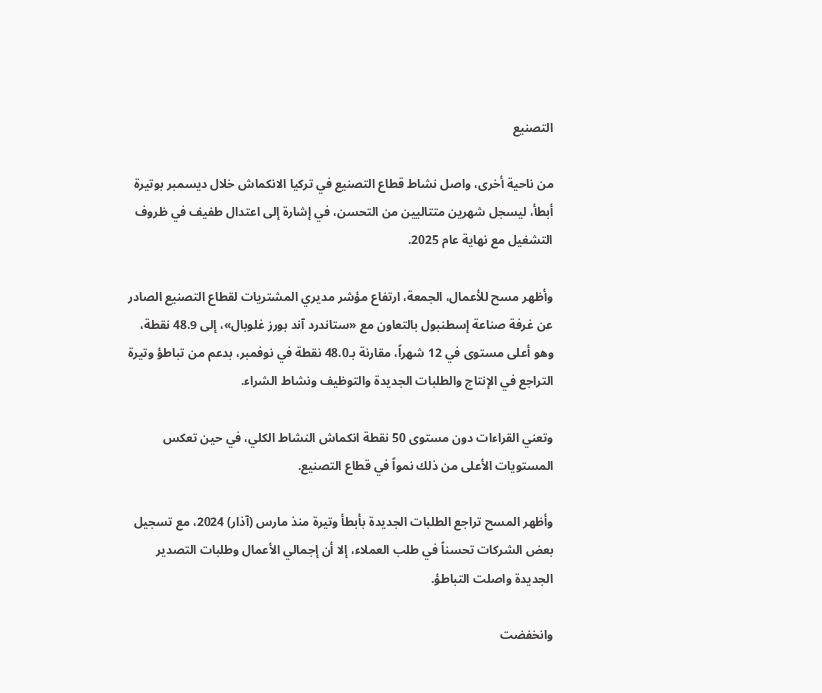التصنيع

من ناحية أخرى، واصل نشاط قطاع التصنيع في تركيا الانكماش خلال ديسمبر بوتيرة أبطأ، ليسجل شهرين متتاليين من التحسن، في إشارة إلى اعتدال طفيف في ظروف التشغيل مع نهاية عام 2025.

وأظهر مسح للأعمال، الجمعة، ارتفاع مؤشر مديري المشتريات لقطاع التصنيع الصادر عن غرفة صناعة إسطنبول بالتعاون مع «ستاندرد آند بورز غلوبال»، إلى 48.9 نقطة، وهو أعلى مستوى في 12 شهراً، مقارنة بـ48.0 نقطة في نوفمبر، بدعم من تباطؤ وتيرة التراجع في الإنتاج والطلبات الجديدة والتوظيف ونشاط الشراء.

وتعني القراءات دون مستوى 50 نقطة انكماش النشاط الكلي، في حين تعكس المستويات الأعلى من ذلك نمواً في قطاع التصنيع.

وأظهر المسح تراجع الطلبات الجديدة بأبطأ وتيرة منذ مارس (آذار) 2024، مع تسجيل بعض الشركات تحسناً في طلب العملاء، إلا أن إجمالي الأعمال وطلبات التصدير الجديدة واصلت التباطؤ.

وانخفضت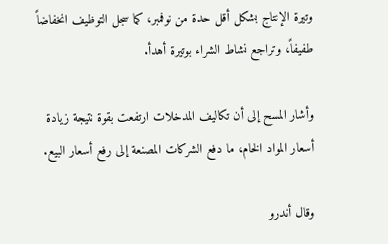وتيرة الإنتاج بشكل أقل حدة من نوفمبر، كما سجل التوظيف انخفاضاً طفيفاً، وتراجع نشاط الشراء بوتيرة أهدأ.

وأشار المسح إلى أن تكاليف المدخلات ارتفعت بقوة نتيجة زيادة أسعار المواد الخام، ما دفع الشركات المصنعة إلى رفع أسعار البيع.

وقال أندرو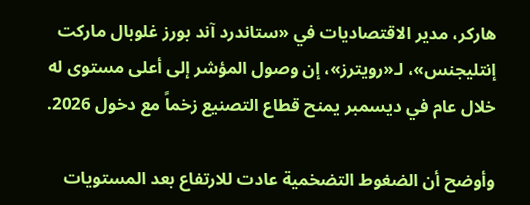هاركر، مدير الاقتصاديات في «ستاندرد آند بورز غلوبال ماركت إنتليجنس»، لـ«رويترز»، إن وصول المؤشر إلى أعلى مستوى له خلال عام في ديسمبر يمنح قطاع التصنيع زخماً مع دخول 2026.

وأوضح أن الضغوط التضخمية عادت للارتفاع بعد المستويات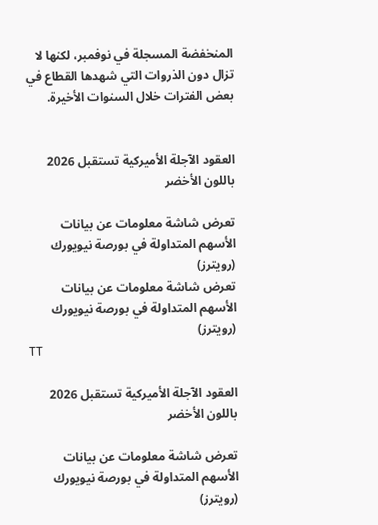المنخفضة المسجلة في نوفمبر، لكنها لا تزال دون الذروات التي شهدها القطاع في بعض الفترات خلال السنوات الأخيرة.


العقود الآجلة الأميركية تستقبل 2026 باللون الأخضر

تعرض شاشة معلومات عن بيانات الأسهم المتداولة في بورصة نيويورك (رويترز)
تعرض شاشة معلومات عن بيانات الأسهم المتداولة في بورصة نيويورك (رويترز)
TT

العقود الآجلة الأميركية تستقبل 2026 باللون الأخضر

تعرض شاشة معلومات عن بيانات الأسهم المتداولة في بورصة نيويورك (رويترز)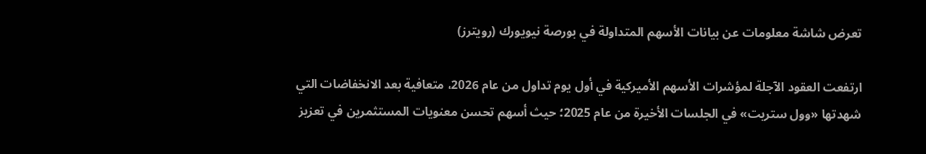تعرض شاشة معلومات عن بيانات الأسهم المتداولة في بورصة نيويورك (رويترز)

ارتفعت العقود الآجلة لمؤشرات الأسهم الأميركية في أول يوم تداول من عام 2026، متعافية بعد الانخفاضات التي شهدتها «وول ستريت» في الجلسات الأخيرة من عام 2025؛ حيث أسهم تحسن معنويات المستثمرين في تعزيز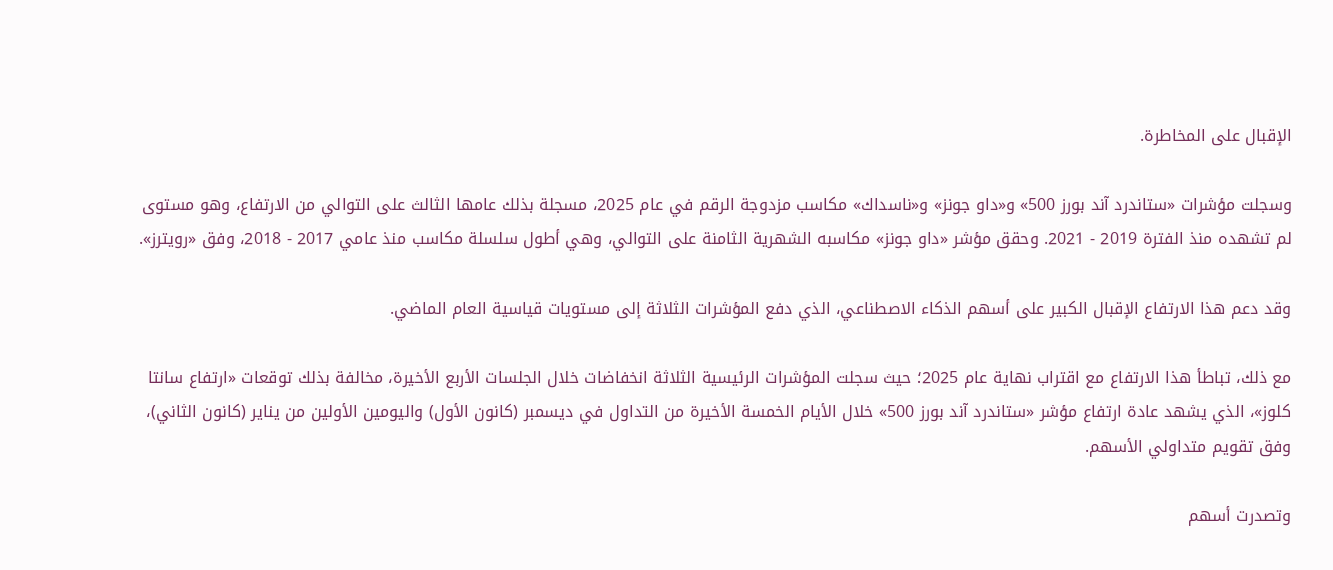الإقبال على المخاطرة.

وسجلت مؤشرات «ستاندرد آند بورز 500» و«داو جونز» و«ناسداك» مكاسب مزدوجة الرقم في عام 2025، مسجلة بذلك عامها الثالث على التوالي من الارتفاع، وهو مستوى لم تشهده منذ الفترة 2019 - 2021. وحقق مؤشر «داو جونز» مكاسبه الشهرية الثامنة على التوالي، وهي أطول سلسلة مكاسب منذ عامي 2017 - 2018، وفق «رويترز».

وقد دعم هذا الارتفاع الإقبال الكبير على أسهم الذكاء الاصطناعي، الذي دفع المؤشرات الثلاثة إلى مستويات قياسية العام الماضي.

مع ذلك، تباطأ هذا الارتفاع مع اقتراب نهاية عام 2025؛ حيث سجلت المؤشرات الرئيسية الثلاثة انخفاضات خلال الجلسات الأربع الأخيرة، مخالفة بذلك توقعات «ارتفاع سانتا كلوز»، الذي يشهد عادة ارتفاع مؤشر «ستاندرد آند بورز 500» خلال الأيام الخمسة الأخيرة من التداول في ديسمبر (كانون الأول) واليومين الأولين من يناير (كانون الثاني)، وفق تقويم متداولي الأسهم.

وتصدرت أسهم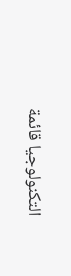التكنولوجيا قائمة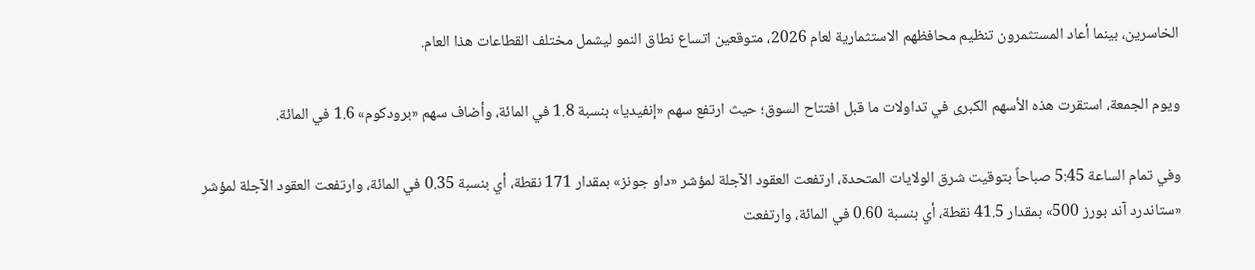الخاسرين، بينما أعاد المستثمرون تنظيم محافظهم الاستثمارية لعام 2026، متوقعين اتساع نطاق النمو ليشمل مختلف القطاعات هذا العام.

ويوم الجمعة، استقرت هذه الأسهم الكبرى في تداولات ما قبل افتتاح السوق؛ حيث ارتفع سهم «إنفيديا» بنسبة 1.8 في المائة، وأضاف سهم «برودكوم» 1.6 في المائة.

وفي تمام الساعة 5:45 صباحاً بتوقيت شرق الولايات المتحدة، ارتفعت العقود الآجلة لمؤشر «داو جونز» بمقدار 171 نقطة، أي بنسبة 0.35 في المائة، وارتفعت العقود الآجلة لمؤشر «ستاندرد آند بورز 500» بمقدار 41.5 نقطة، أي بنسبة 0.60 في المائة، وارتفعت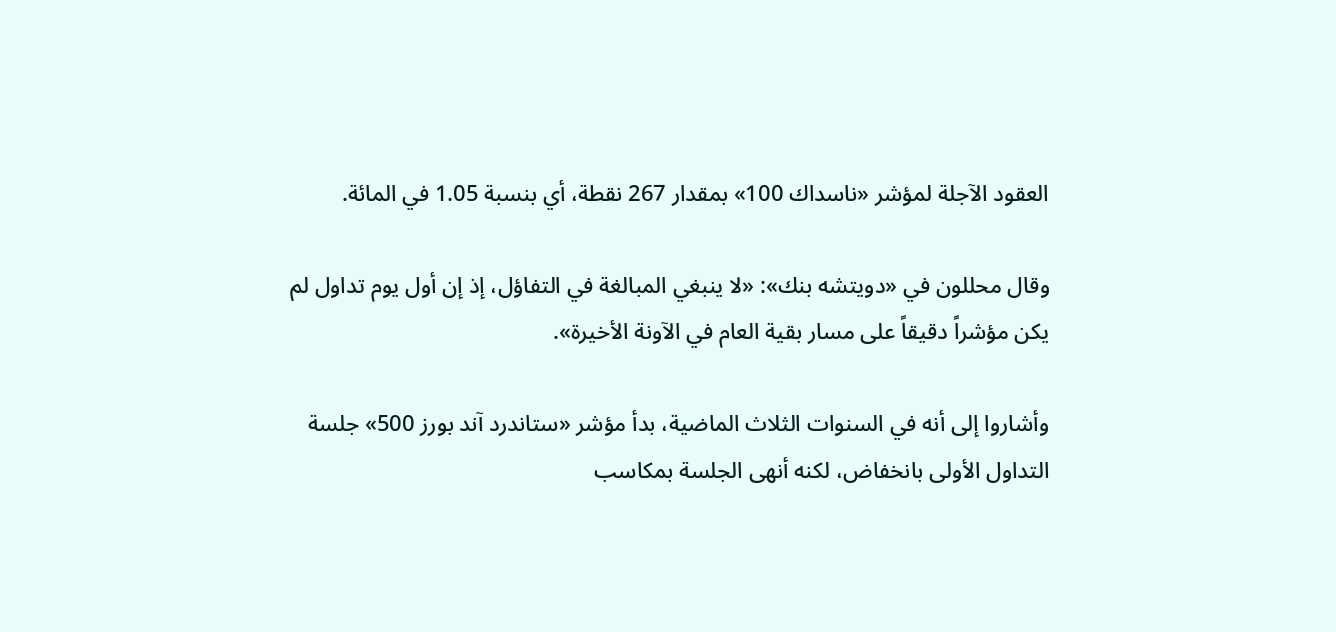العقود الآجلة لمؤشر «ناسداك 100» بمقدار 267 نقطة، أي بنسبة 1.05 في المائة.

وقال محللون في «دويتشه بنك»: «لا ينبغي المبالغة في التفاؤل، إذ إن أول يوم تداول لم يكن مؤشراً دقيقاً على مسار بقية العام في الآونة الأخيرة».

وأشاروا إلى أنه في السنوات الثلاث الماضية، بدأ مؤشر «ستاندرد آند بورز 500» جلسة التداول الأولى بانخفاض، لكنه أنهى الجلسة بمكاسب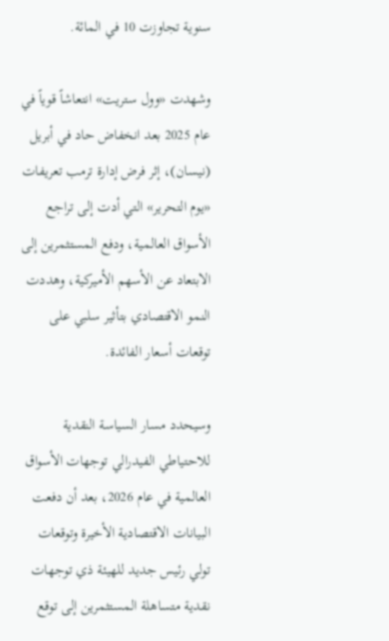سنوية تجاوزت 10 في المائة.

وشهدت «وول ستريت» انتعاشاً قوياً في عام 2025 بعد انخفاض حاد في أبريل (نيسان)، إثر فرض إدارة ترمب تعريفات «يوم التحرير» التي أدت إلى تراجع الأسواق العالمية، ودفع المستثمرين إلى الابتعاد عن الأسهم الأميركية، وهددت النمو الاقتصادي بتأثير سلبي على توقعات أسعار الفائدة.

وسيحدد مسار السياسة النقدية للاحتياطي الفيدرالي توجهات الأسواق العالمية في عام 2026، بعد أن دفعت البيانات الاقتصادية الأخيرة وتوقعات تولي رئيس جديد للهيئة ذي توجهات نقدية متساهلة المستثمرين إلى توقع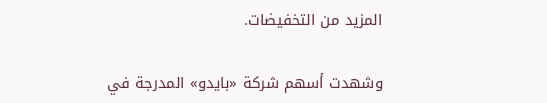المزيد من التخفيضات.

وشهدت أسهم شركة «بايدو» المدرجة في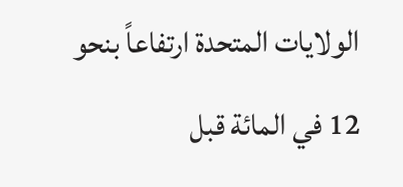الولايات المتحدة ارتفاعاً بنحو 12 في المائة قبل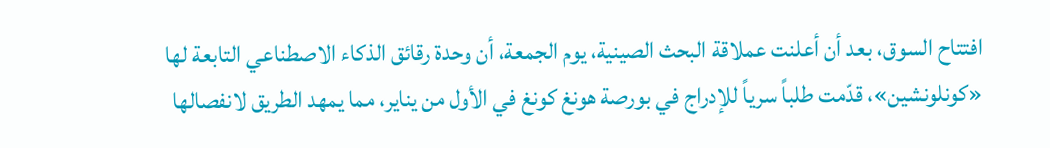افتتاح السوق، بعد أن أعلنت عملاقة البحث الصينية، يوم الجمعة، أن وحدة رقائق الذكاء الاصطناعي التابعة لها «كونلونشين»، قدّمت طلباً سرياً للإدراج في بورصة هونغ كونغ في الأول من يناير، مما يمهد الطريق لانفصالها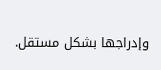وإدراجها بشكل مستقل.